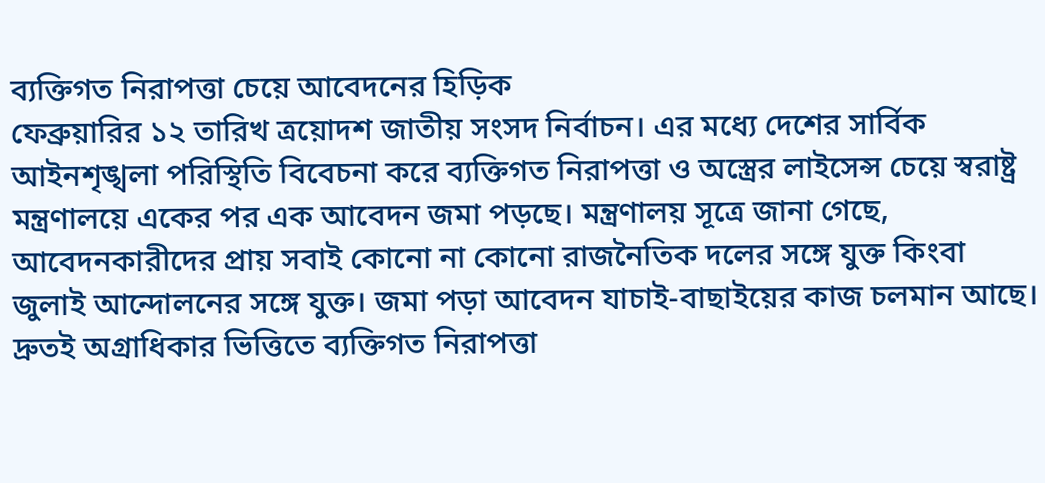ব্যক্তিগত নিরাপত্তা চেয়ে আবেদনের হিড়িক
ফেব্রুয়ারির ১২ তারিখ ত্রয়োদশ জাতীয় সংসদ নির্বাচন। এর মধ্যে দেশের সার্বিক আইনশৃঙ্খলা পরিস্থিতি বিবেচনা করে ব্যক্তিগত নিরাপত্তা ও অস্ত্রের লাইসেন্স চেয়ে স্বরাষ্ট্র মন্ত্রণালয়ে একের পর এক আবেদন জমা পড়ছে। মন্ত্রণালয় সূত্রে জানা গেছে, আবেদনকারীদের প্রায় সবাই কোনো না কোনো রাজনৈতিক দলের সঙ্গে যুক্ত কিংবা জুলাই আন্দোলনের সঙ্গে যুক্ত। জমা পড়া আবেদন যাচাই-বাছাইয়ের কাজ চলমান আছে। দ্রুতই অগ্রাধিকার ভিত্তিতে ব্যক্তিগত নিরাপত্তা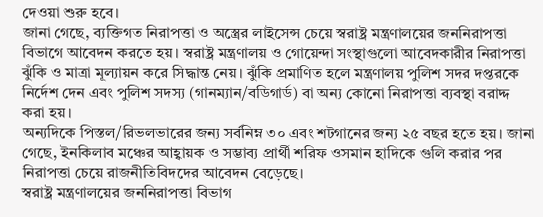দেওয়া শুরু হবে।
জানা গেছে, ব্যক্তিগত নিরাপত্তা ও অস্ত্রের লাইসেন্স চেয়ে স্বরাষ্ট্র মন্ত্রণালয়ের জননিরাপত্তা বিভাগে আবেদন করতে হয়। স্বরাষ্ট্র মন্ত্রণালয় ও গোয়েন্দা সংস্থাগুলো আবেদকারীর নিরাপত্তা ঝুঁকি ও মাত্রা মূল্যায়ন করে সিদ্ধান্ত নেয়। ঝুঁকি প্রমাণিত হলে মন্ত্রণালয় পুলিশ সদর দপ্তরকে নির্দেশ দেন এবং পুলিশ সদস্য (গানম্যান/বডিগার্ড) বা অন্য কোনো নিরাপত্তা ব্যবস্থা বরাদ্দ করা হয়।
অন্যদিকে পিস্তল/রিভলভারের জন্য সর্বনিম্ন ৩০ এবং শটগানের জন্য ২৫ বছর হতে হয়। জানা গেছে, ইনকিলাব মঞ্চের আহ্বায়ক ও সম্ভাব্য প্রার্থী শরিফ ওসমান হাদিকে গুলি করার পর নিরাপত্তা চেয়ে রাজনীতিবিদদের আবেদন বেড়েছে।
স্বরাষ্ট্র মন্ত্রণালয়ের জননিরাপত্তা বিভাগ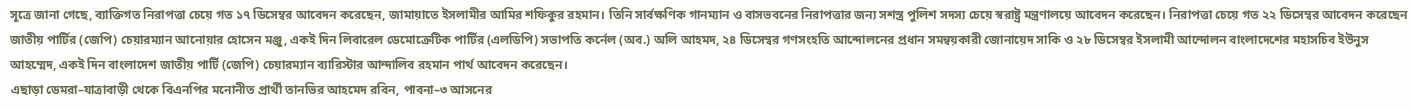সূত্রে জানা গেছে, ব্যাক্তিগত নিরাপত্তা চেয়ে গত ১৭ ডিসেম্বর আবেদন করেছেন, জামায়াতে ইসলামীর আমির শফিকুর রহমান। তিনি সার্বক্ষণিক গানম্যান ও বাসভবনের নিরাপত্তার জন্য সশস্ত্র পুলিশ সদস্য চেয়ে স্বরাষ্ট্র মন্ত্রণালয়ে আবেদন করেছেন। নিরাপত্তা চেয়ে গত ২২ ডিসেম্বর আবেদন করেছেন জাতীয় পার্টির (জেপি) চেয়ারম্যান আনোয়ার হোসেন মঞ্জু, একই দিন লিবারেল ডেমোক্রেটিক পার্টির (এলডিপি) সভাপতি কর্নেল (অব.) অলি আহমদ, ২৪ ডিসেম্বর গণসংহতি আন্দোলনের প্রধান সমন্বয়কারী জোনায়েদ সাকি ও ২৮ ডিসেম্বর ইসলামী আন্দোলন বাংলাদেশের মহাসচিব ইউনুস আহম্মেদ, একই দিন বাংলাদেশ জাতীয় পার্টি (জেপি) চেয়ারম্যান ব্যারিস্টার আন্দালিব রহমান পার্থ আবেদন করেছেন।
এছাড়া ডেমরা–যাত্রাবাড়ী থেকে বিএনপির মনোনীত প্রার্থী তানভির আহমেদ রবিন, পাবনা–৩ আসনের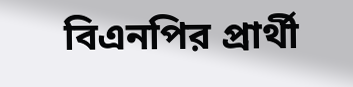বিএনপির প্রার্থী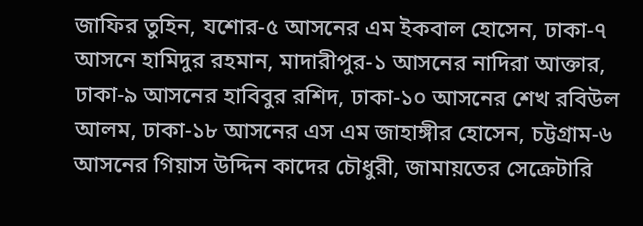জাফির তুহিন, যশোর-৫ আসনের এম ইকবাল হোসেন, ঢাকা-৭ আসনে হামিদুর রহমান, মাদারীপুর-১ আসনের নাদিরা আক্তার, ঢাকা-৯ আসনের হাবিবুর রশিদ, ঢাকা-১০ আসনের শেখ রবিউল আলম, ঢাকা-১৮ আসনের এস এম জাহাঙ্গীর হোসেন, চট্টগ্রাম-৬ আসনের গিয়াস উদ্দিন কাদের চৌধুরী, জামায়তের সেক্রেটারি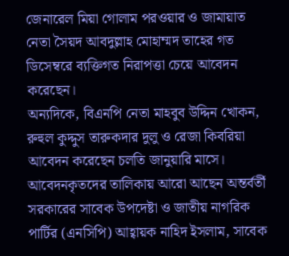জেনারেল মিয়া গোলাম পরওয়ার ও জামায়াত নেতা সৈয়দ আবদুল্লাহ মোহাম্মদ তাহের গত ডিসেম্বরে ব্যক্তিগত নিরাপত্তা চেয়ে আবেদন করেছেন।
অন্যদিকে, বিএনপি নেতা মাহবুব উদ্দিন খোকন, রুহুল কুদ্দুস তারুকদার দুলু ও রেজা কিবরিয়া আবেদন করেছেন চলতি জানুয়ারি মাসে।
আবেদনকৃতদের তালিকায় আরো আছেন অন্তর্বর্তী সরকারের সাবেক উপদেষ্টা ও জাতীয় নাগরিক পার্টির (এনসিপি) আহ্বায়ক নাহিদ ইসলাম, সাবেক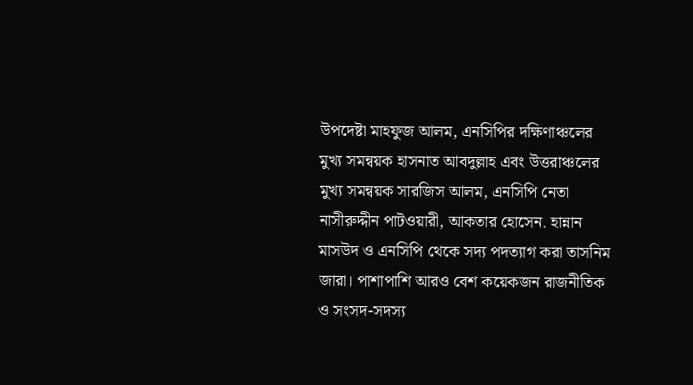উপদেষ্টা মাহফুজ আলম, এনসিপির দক্ষিণাঞ্চলের মুখ্য সমন্বয়ক হাসনাত আবদুল্লাহ এবং উত্তরাঞ্চলের মুখ্য সমন্বয়ক সারজিস আলম, এনসিপি নেতা নাসীরুদ্দীন পাটওয়ারী, আকতার হোসেন. হান্নান মাসউদ ও এনসিপি থেকে সদ্য পদত্যাগ করা তাসনিম জারা। পাশাপাশি আরও বেশ কয়েকজন রাজনীতিক ও সংসদ-সদস্য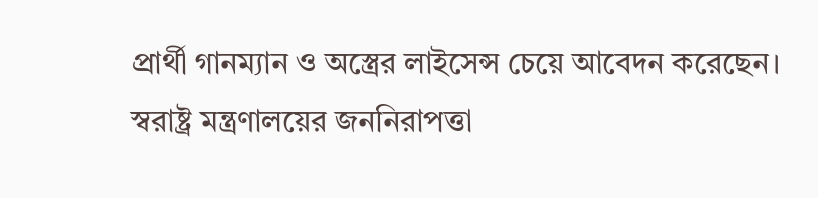প্রার্থী গানম্যান ও অস্ত্রের লাইসেন্স চেয়ে আবেদন করেছেন।
স্বরাষ্ট্র মন্ত্রণালয়ের জননিরাপত্তা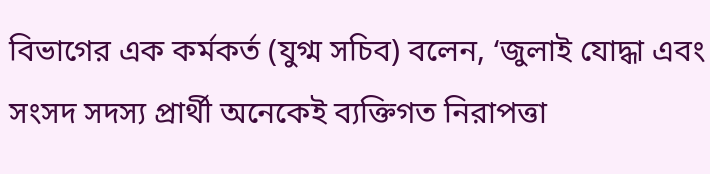বিভাগের এক কর্মকর্ত (যুগ্ম সচিব) বলেন, ‘জুলাই যোদ্ধা এবং সংসদ সদস্য প্রার্থী অনেকেই ব্যক্তিগত নিরাপত্তা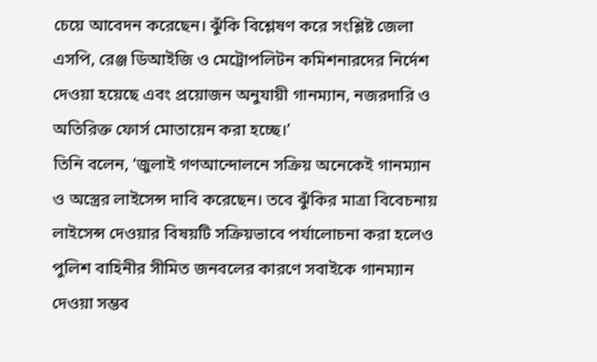চেয়ে আবেদন করেছেন। ঝুঁকি বিশ্লেষণ করে সংশ্লিষ্ট জেলা এসপি, রেঞ্জ ডিআইজি ও মেট্রোপলিটন কমিশনারদের নির্দেশ দেওয়া হয়েছে এবং প্রয়োজন অনুযায়ী গানম্যান, নজরদারি ও অতিরিক্ত ফোর্স মোতায়েন করা হচ্ছে।’
তিনি বলেন, ‘জুলাই গণআন্দোলনে সক্রিয় অনেকেই গানম্যান ও অস্ত্রের লাইসেন্স দাবি করেছেন। তবে ঝুঁকির মাত্রা বিবেচনায় লাইসেন্স দেওয়ার বিষয়টি সক্রিয়ভাবে পর্যালোচনা করা হলেও পুলিশ বাহিনীর সীমিত জনবলের কারণে সবাইকে গানম্যান দেওয়া সম্ভব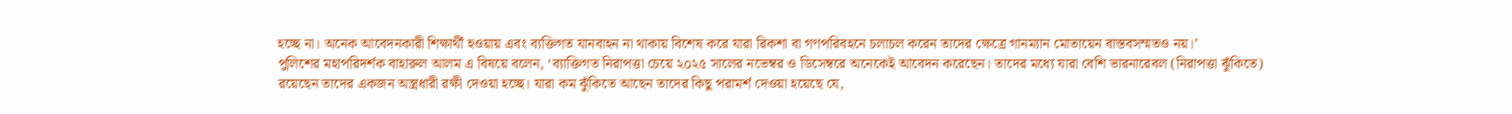হচ্ছে না। অনেক আবেদনকারী শিক্ষার্থী হওয়ায় এবং ব্যক্তিগত যানবাহন না থাকায় বিশেষ করে যারা রিকশা বা গণপরিবহনে চলাচল করেন তাদের ক্ষেত্রে গানম্যান মোতায়েন বাস্তবসম্মতও নয়।’
পুলিশের মহাপরিদর্শক বাহারুল আলম এ বিষয়ে বলেন, ‘ব্যাক্তিগত নিরাপত্তা চেয়ে ২০২৫ সালের নভেম্বর ও ডিসেম্বরে অনেকেই আবেদন করেছেন। তাদের মধ্যে যারা বেশি ভারনারেবল (নিরাপত্তা ঝুঁকিতে) রয়েছেন তাদের একজন অস্ত্রধারী রক্ষী দেওয়া হচ্ছে। যারা কম ঝুঁকিতে আছেন তাদের কিছু পরামর্শ দেওয়া হয়েছে যে,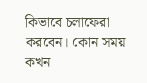কিভাবে চলাফেরা করবেন। কোন সময় কখন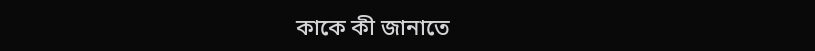কাকে কী জানাতে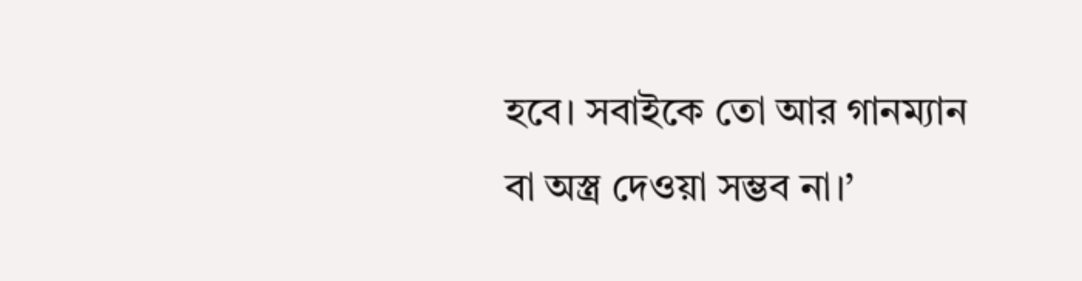হবে। সবাইকে তো আর গানম্যান বা অস্ত্র দেওয়া সম্ভব না।’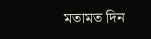মতামত দিন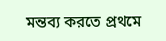মন্তব্য করতে প্রথমে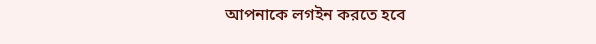আপনাকে লগইন করতে হবে